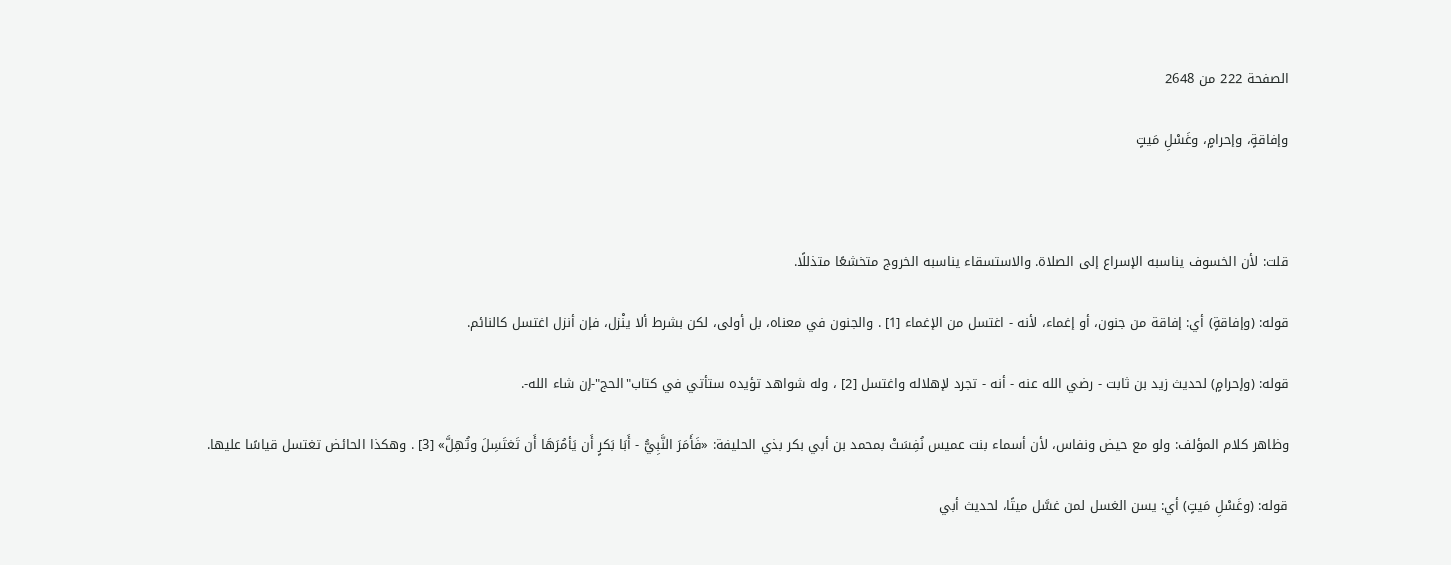الصفحة 222 من 2648

وإفاقةٍ، وإحرامٍ، وغَسْلِ مَيتٍ



قلت: لأن الخسوف يناسبه الإسراع إلى الصلاة. والاستسقاء يناسبه الخروج متخشعًا متذللًا.

قوله: (وإفاقةٍ) أي: إفاقة من جنون، أو إغماء، لأنه - اغتسل من الإغماء [1] . والجنون في معناه، بل أولى، لكن بشرط ألا ينْزل، فإن أنزل اغتسل كالنائم.

قوله: (وإحرامٍ) لحديث زيد بن ثابت - رضي الله عنه - أنه - تجرد لإهلاله واغتسل [2] ، وله شواهد تؤيده ستأتي في كتاب"الحج"-إن شاء الله-.

وظاهر كلام المؤلف: ولو مع حيض ونفاس، لأن أسماء بنت عميس نُفِسَتْ بمحمد بن أبي بكر بذي الحليفة: «فَأَمَرَ النَّبِيُّ - أَبَا بَكرٍ أَن يَأمُرَهَا أَن تَغتَسِلَ وتُهِلَّ» [3] . وهكذا الحائض تغتسل قياسًا عليها.

قوله: (وغَسْلِ مَيتٍ) أي: يسن الغسل لمن غسَّل ميتًا، لحديث أبي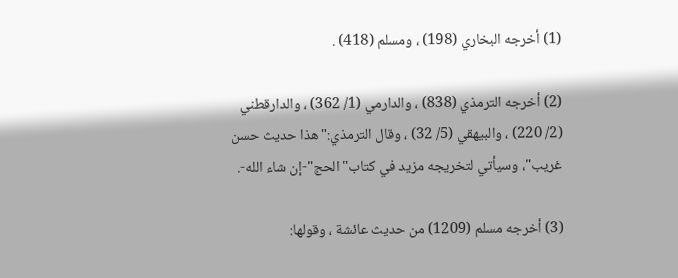(1) أخرجه البخاري (198) ، ومسلم (418) .

(2) أخرجه الترمذي (838) ، والدارمي (1/ 362) ، والدارقطني (2/ 220) ، والبيهقي (5/ 32) ، وقال الترمذي:"هذا حديث حسن غريب"، وسيأتي لتخريجه مزيد في كتاب"الحج"-إن شاء الله-.

(3) أخرجه مسلم (1209) من حديث عائشة ، وقولها: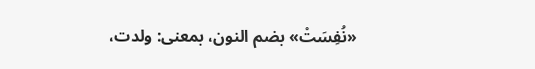«نُفِسَتْ» بضم النون، بمعنى: ولدت،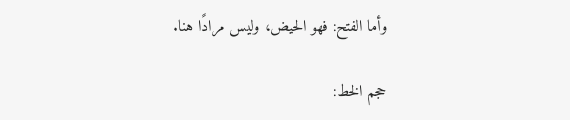وأما الفتح: فهو الحيض، وليس مرادًا هنا.

حجم الخط: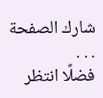شارك الصفحة
. . .
فضلًا انتظر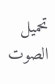تحميل الصوت